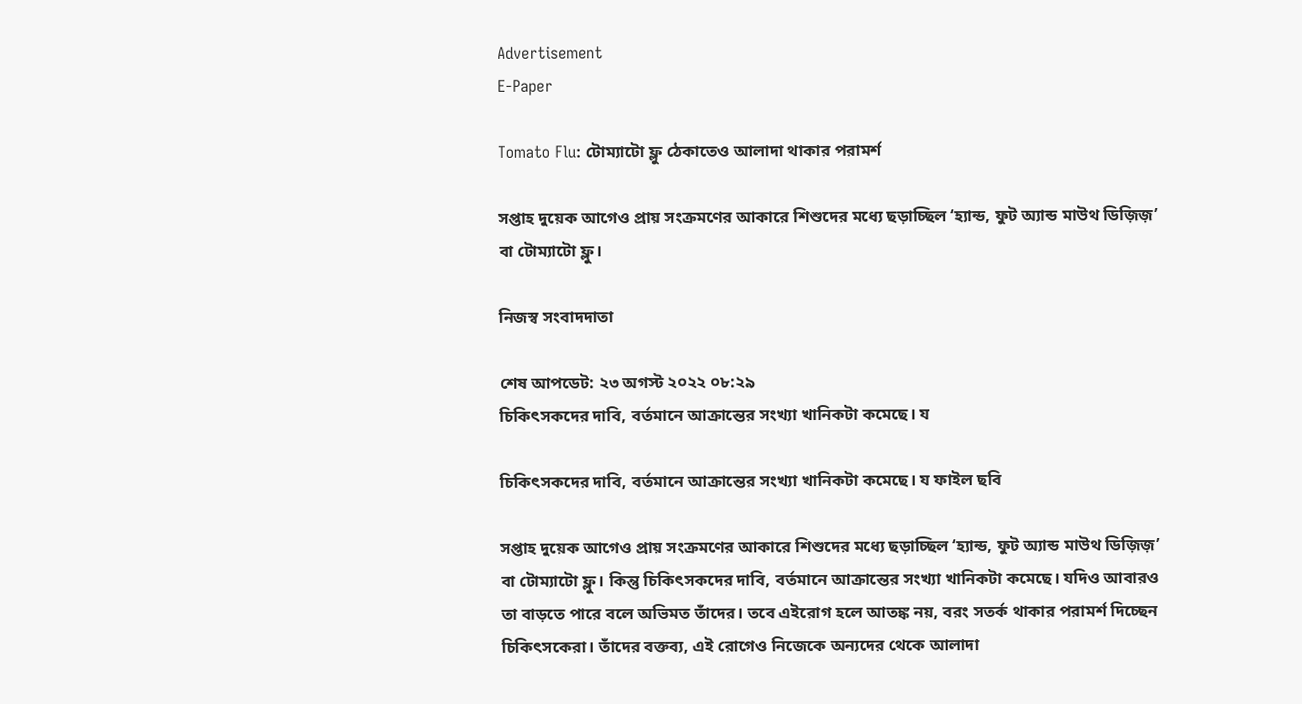Advertisement
E-Paper

Tomato Flu: টোম্যাটো ফ্লু ঠেকাতেও আলাদা থাকার পরামর্শ

সপ্তাহ দুয়েক আগেও প্রায় সংক্রমণের আকারে শিশুদের মধ্যে ছড়াচ্ছিল ‘হ্যান্ড, ফুট অ্যান্ড মাউথ ডিজ়িজ়’ বা টোম্যাটো ফ্লু।

নিজস্ব সংবাদদাতা

শেষ আপডেট: ২৩ অগস্ট ২০২২ ০৮:২৯
চিকিৎসকদের দাবি, বর্তমানে আক্রান্তের সংখ্যা খানিকটা কমেছে। য

চিকিৎসকদের দাবি, বর্তমানে আক্রান্তের সংখ্যা খানিকটা কমেছে। য ফাইল ছবি

সপ্তাহ দুয়েক আগেও প্রায় সংক্রমণের আকারে শিশুদের মধ্যে ছড়াচ্ছিল ‘হ্যান্ড, ফুট অ্যান্ড মাউথ ডিজ়িজ়’ বা টোম্যাটো ফ্লু। কিন্তু চিকিৎসকদের দাবি, বর্তমানে আক্রান্তের সংখ্যা খানিকটা কমেছে। যদিও আবারও তা বাড়তে পারে বলে অভিমত তাঁদের। তবে এইরোগ হলে আতঙ্ক নয়, বরং সতর্ক থাকার পরামর্শ দিচ্ছেন চিকিৎসকেরা। তাঁদের বক্তব্য, এই রোগেও নিজেকে অন্যদের থেকে আলাদা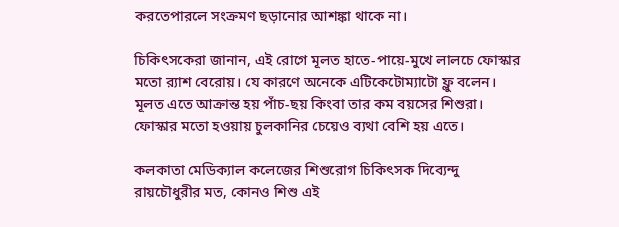করতেপারলে সংক্রমণ ছড়ানোর আশঙ্কা থাকে না।

চিকিৎসকেরা জানান, এই রোগে মূলত হাতে-পায়ে-মুখে লালচে ফোস্কার মতো র‌্যাশ বেরোয়। যে কারণে অনেকে এটিকেটোম্যাটো ফ্লু বলেন। মূলত এতে আক্রান্ত হয় পাঁচ-ছয় কিংবা তার কম বয়সের শিশুরা। ফোস্কার মতো হওয়ায় চুলকানির চেয়েও ব্যথা বেশি হয় এতে।

কলকাতা মেডিক্যাল কলেজের শিশুরোগ চিকিৎসক দিব্যেন্দু রায়চৌধুরীর মত, কোনও শিশু এই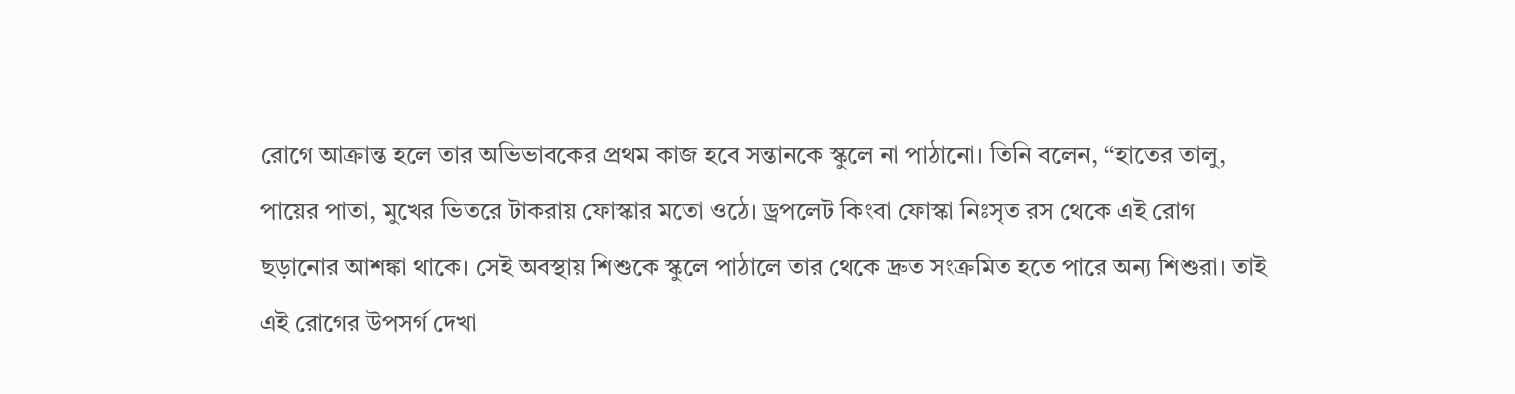রোগে আক্রান্ত হলে তার অভিভাবকের প্রথম কাজ হবে সন্তানকে স্কুলে না পাঠানো। তিনি বলেন, ‘‘হাতের তালু, পায়ের পাতা, মুখের ভিতরে টাকরায় ফোস্কার মতো ওঠে। ড্রপলেট কিংবা ফোস্কা নিঃসৃত রস থেকে এই রোগ ছড়ানোর আশঙ্কা থাকে। সেই অবস্থায় শিশুকে স্কুলে পাঠালে তার থেকে দ্রুত সংক্রমিত হতে পারে অন্য শিশুরা। তাই এই রোগের উপসর্গ দেখা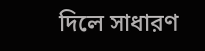দিলে সাধারণ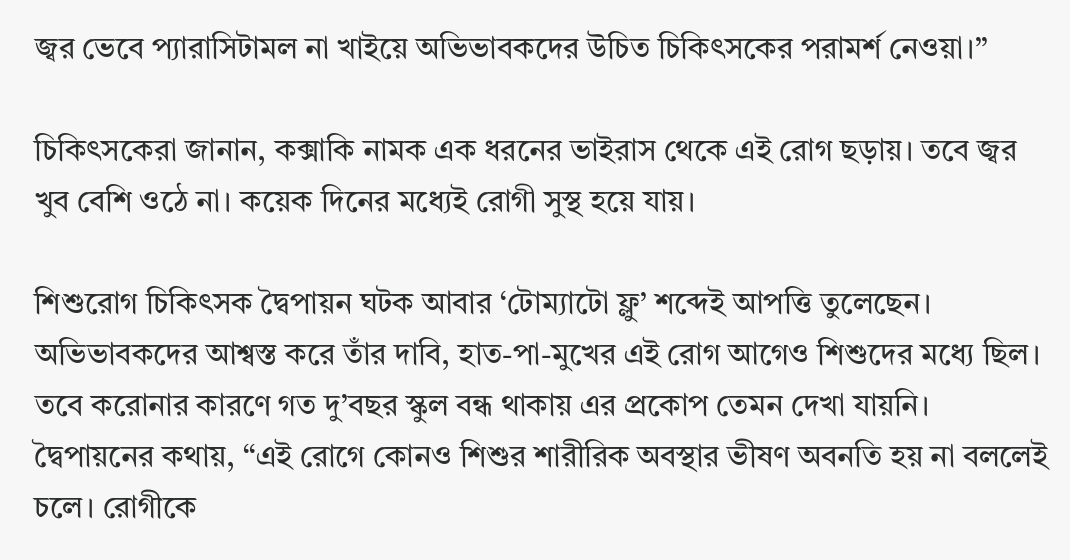জ্বর ভেবে প্যারাসিটামল না খাইয়ে অভিভাবকদের উচিত চিকিৎসকের পরামর্শ নেওয়া।’’

চিকিৎসকেরা জানান, কক্সাকি নামক এক ধরনের ভাইরাস থেকে এই রোগ ছড়ায়। তবে জ্বর খুব বেশি ওঠে না। কয়েক দিনের মধ্যেই রোগী সুস্থ হয়ে যায়।

শিশুরোগ চিকিৎসক দ্বৈপায়ন ঘটক আবার ‘টোম্যাটো ফ্লু’ শব্দেই আপত্তি তুলেছেন। অভিভাবকদের আশ্বস্ত করে তাঁর দাবি, হাত-পা-মুখের এই রোগ আগেও শিশুদের মধ্যে ছিল। তবে করোনার কারণে গত দু’বছর স্কুল বন্ধ থাকায় এর প্রকোপ তেমন দেখা যায়নি। দ্বৈপায়নের কথায়, ‘‘এই রোগে কোনও শিশুর শারীরিক অবস্থার ভীষণ অবনতি হয় না বললেই চলে। রোগীকে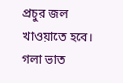প্রচুর জল খাওয়াতে হবে। গলা ভাত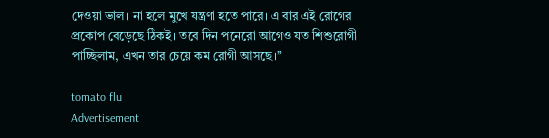দেওয়া ভাল। না হলে মুখে যন্ত্রণা হতে পারে। এ বার এই রোগের প্রকোপ বেড়েছে ঠিকই। তবে দিন পনেরো আগেও যত শিশুরোগী পাচ্ছিলাম, এখন তার চেয়ে কম রোগী আসছে।’’

tomato flu
Advertisement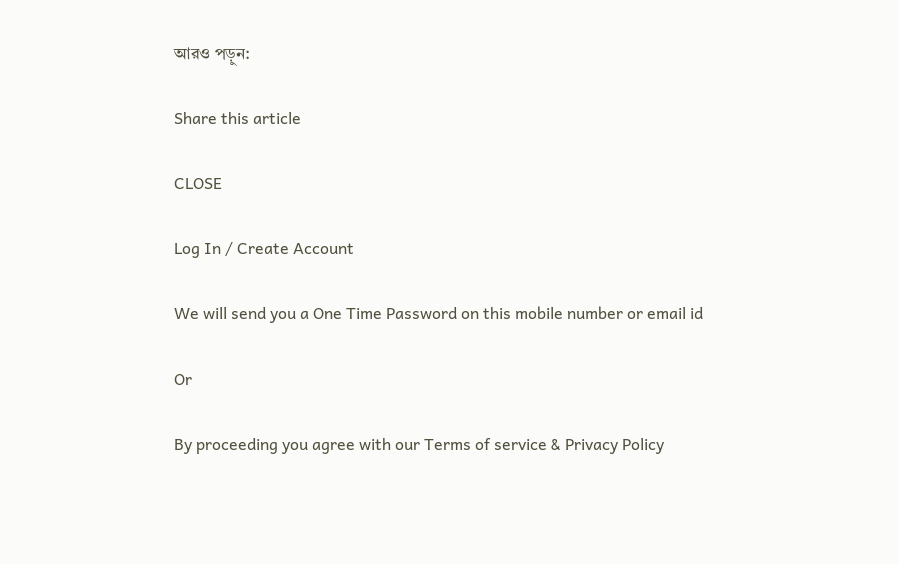আরও পড়ুন:

Share this article

CLOSE

Log In / Create Account

We will send you a One Time Password on this mobile number or email id

Or

By proceeding you agree with our Terms of service & Privacy Policy